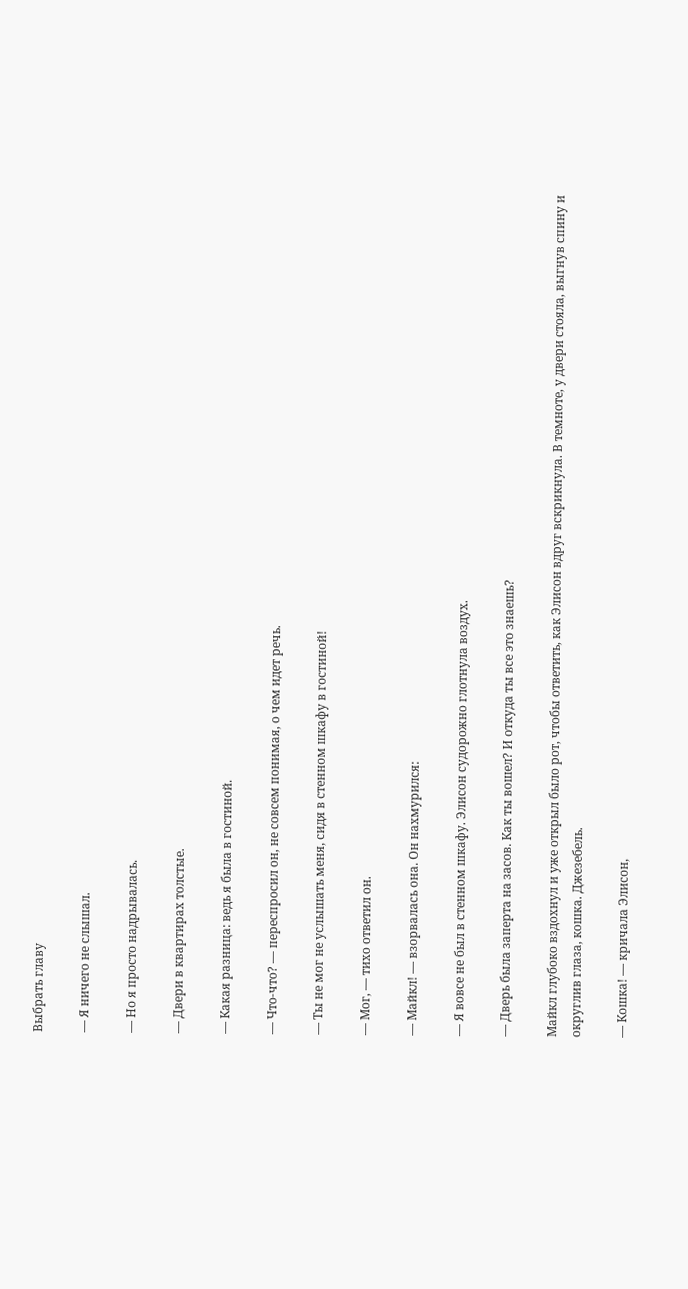Выбрать главу

— Я ничего не слышал.

— Но я просто надрывалась.

— Двери в квартирах толстые.

— Какая разница: ведь я была в гостиной.

— Что-что? — переспросил он, не совсем понимая, о чем идет речь.

— Ты не мог не услышать меня, сидя в стенном шкафу в гостиной!

— Мог, — тихо ответил он.

— Майкл! — взорвалась она. Он нахмурился:

— Я вовсе не был в стенном шкафу. Элисон судорожно глотнула воздух.

— Дверь была заперта на засов. Как ты вошел? И откуда ты все это знаешь?

Майкл глубоко вздохнул и уже открыл было рот, чтобы ответить, как Элисон вдруг вскрикнула. В темноте, у двери стояла, выгнув спину и округлив глаза, кошка. Джезебель.

— Кошка! — кричала Элисон,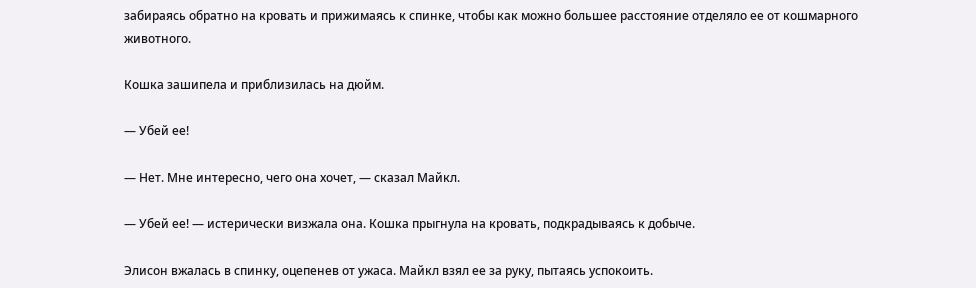забираясь обратно на кровать и прижимаясь к спинке, чтобы как можно большее расстояние отделяло ее от кошмарного животного.

Кошка зашипела и приблизилась на дюйм.

— Убей ее!

— Нет. Мне интересно, чего она хочет, — сказал Майкл.

— Убей ее! — истерически визжала она. Кошка прыгнула на кровать, подкрадываясь к добыче.

Элисон вжалась в спинку, оцепенев от ужаса. Майкл взял ее за руку, пытаясь успокоить.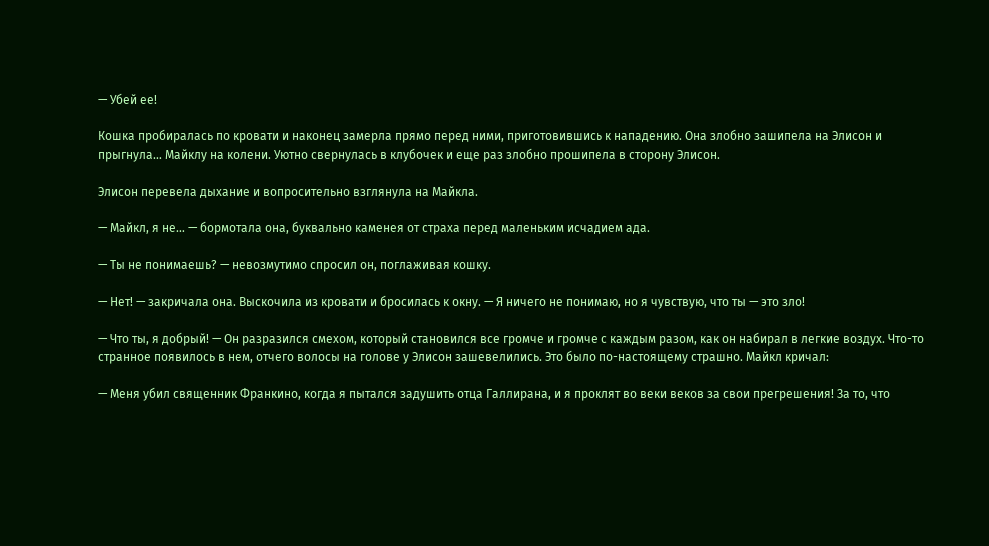— Убей ее!

Кошка пробиралась по кровати и наконец замерла прямо перед ними, приготовившись к нападению. Она злобно зашипела на Элисон и прыгнула… Майклу на колени. Уютно свернулась в клубочек и еще раз злобно прошипела в сторону Элисон.

Элисон перевела дыхание и вопросительно взглянула на Майкла.

— Майкл, я не… — бормотала она, буквально каменея от страха перед маленьким исчадием ада.

— Ты не понимаешь? — невозмутимо спросил он, поглаживая кошку.

— Нет! — закричала она. Выскочила из кровати и бросилась к окну. — Я ничего не понимаю, но я чувствую, что ты — это зло!

— Что ты, я добрый! — Он разразился смехом, который становился все громче и громче с каждым разом, как он набирал в легкие воздух. Что-то странное появилось в нем, отчего волосы на голове у Элисон зашевелились. Это было по-настоящему страшно. Майкл кричал:

— Меня убил священник Франкино, когда я пытался задушить отца Галлирана, и я проклят во веки веков за свои прегрешения! За то, что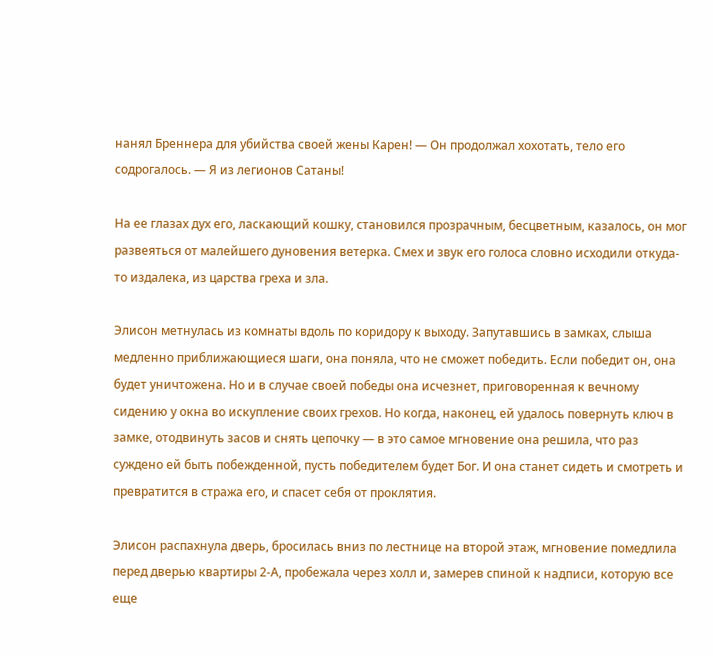нанял Бреннера для убийства своей жены Карен! — Он продолжал хохотать, тело его содрогалось. — Я из легионов Сатаны!

На ее глазах дух его, ласкающий кошку, становился прозрачным, бесцветным, казалось, он мог развеяться от малейшего дуновения ветерка. Смех и звук его голоса словно исходили откуда-то издалека, из царства греха и зла.

Элисон метнулась из комнаты вдоль по коридору к выходу. Запутавшись в замках, слыша медленно приближающиеся шаги, она поняла, что не сможет победить. Если победит он, она будет уничтожена. Но и в случае своей победы она исчезнет, приговоренная к вечному сидению у окна во искупление своих грехов. Но когда, наконец, ей удалось повернуть ключ в замке, отодвинуть засов и снять цепочку — в это самое мгновение она решила, что раз суждено ей быть побежденной, пусть победителем будет Бог. И она станет сидеть и смотреть и превратится в стража его, и спасет себя от проклятия.

Элисон распахнула дверь, бросилась вниз по лестнице на второй этаж, мгновение помедлила перед дверью квартиры 2-А, пробежала через холл и, замерев спиной к надписи, которую все еще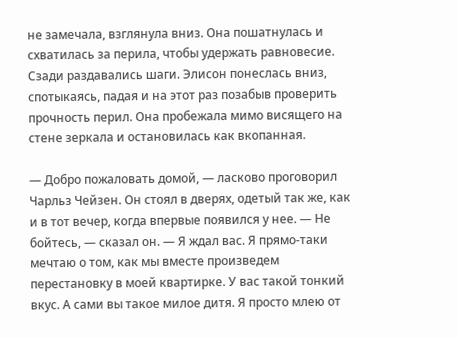не замечала, взглянула вниз. Она пошатнулась и схватилась за перила, чтобы удержать равновесие. Сзади раздавались шаги. Элисон понеслась вниз, спотыкаясь, падая и на этот раз позабыв проверить прочность перил. Она пробежала мимо висящего на стене зеркала и остановилась как вкопанная.

— Добро пожаловать домой, — ласково проговорил Чарльз Чейзен. Он стоял в дверях, одетый так же, как и в тот вечер, когда впервые появился у нее. — Не бойтесь, — сказал он. — Я ждал вас. Я прямо-таки мечтаю о том, как мы вместе произведем перестановку в моей квартирке. У вас такой тонкий вкус. А сами вы такое милое дитя. Я просто млею от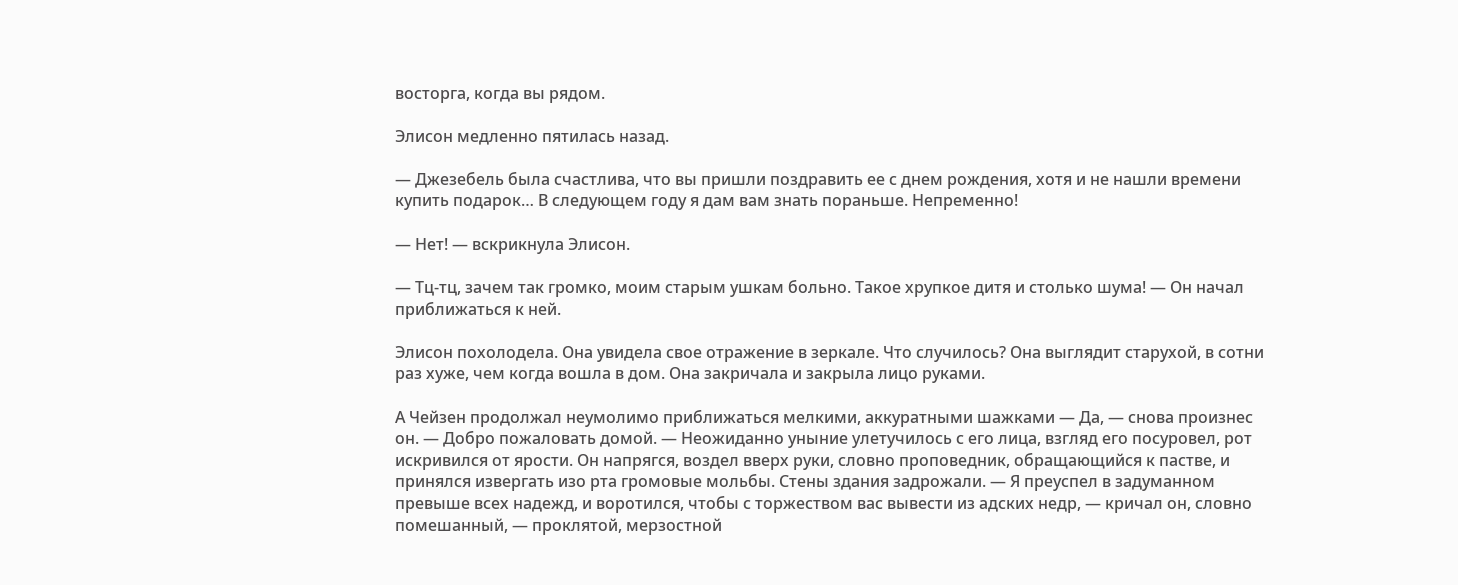восторга, когда вы рядом.

Элисон медленно пятилась назад.

— Джезебель была счастлива, что вы пришли поздравить ее с днем рождения, хотя и не нашли времени купить подарок… В следующем году я дам вам знать пораньше. Непременно!

— Нет! — вскрикнула Элисон.

— Тц-тц, зачем так громко, моим старым ушкам больно. Такое хрупкое дитя и столько шума! — Он начал приближаться к ней.

Элисон похолодела. Она увидела свое отражение в зеркале. Что случилось? Она выглядит старухой, в сотни раз хуже, чем когда вошла в дом. Она закричала и закрыла лицо руками.

А Чейзен продолжал неумолимо приближаться мелкими, аккуратными шажками — Да, — снова произнес он. — Добро пожаловать домой. — Неожиданно уныние улетучилось с его лица, взгляд его посуровел, рот искривился от ярости. Он напрягся, воздел вверх руки, словно проповедник, обращающийся к пастве, и принялся извергать изо рта громовые мольбы. Стены здания задрожали. — Я преуспел в задуманном превыше всех надежд, и воротился, чтобы с торжеством вас вывести из адских недр, — кричал он, словно помешанный, — проклятой, мерзостной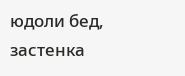юдоли бед, застенка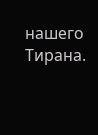нашего Тирана.